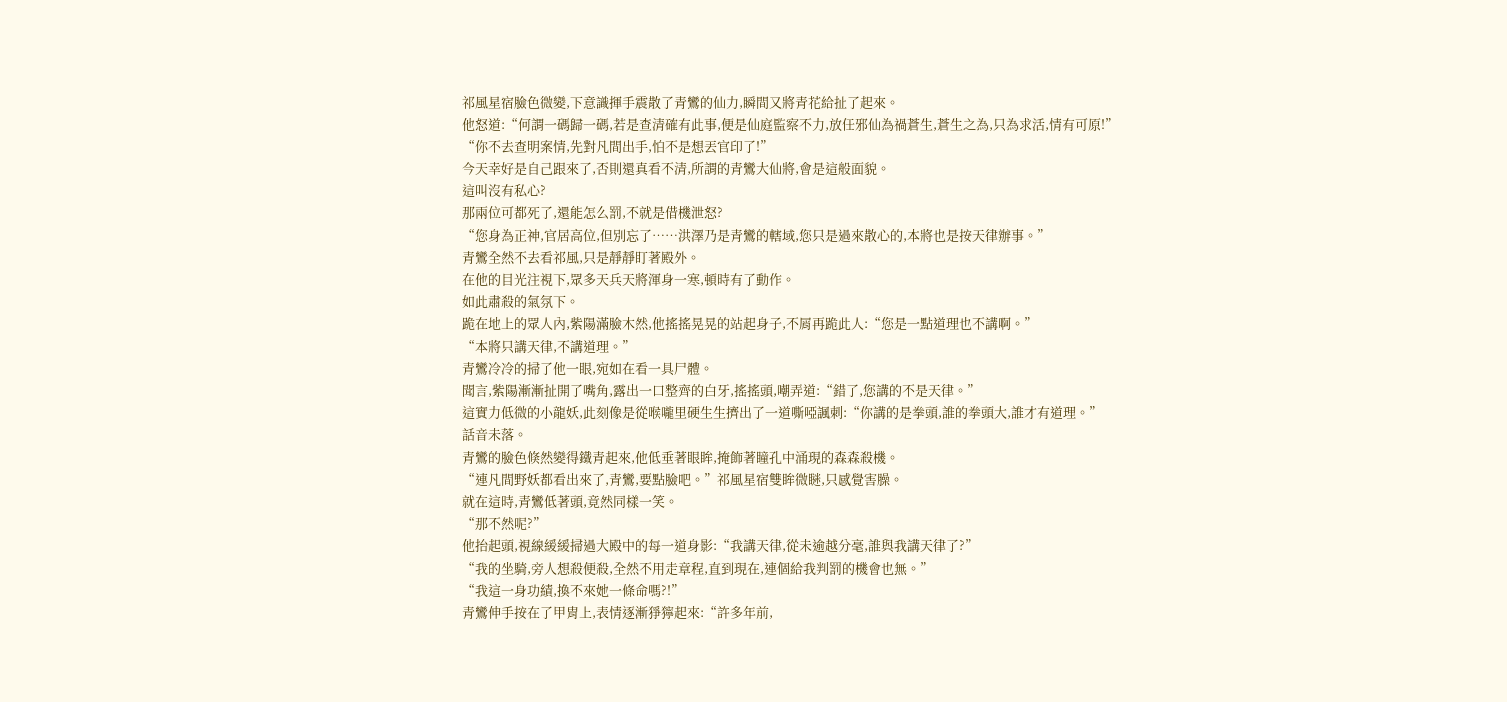祁風星宿臉色微變,下意識揮手震散了青鸞的仙力,瞬間又將青花給扯了起來。
他怒道:“何謂一碼歸一碼,若是查清確有此事,便是仙庭監察不力,放任邪仙為禍蒼生,蒼生之為,只為求活,情有可原!”
“你不去查明案情,先對凡間出手,怕不是想丟官印了!”
今天幸好是自己跟來了,否則還真看不清,所謂的青鸞大仙將,會是這般面貌。
這叫沒有私心?
那兩位可都死了,還能怎么罰,不就是借機泄怒?
“您身為正神,官居高位,但別忘了……洪澤乃是青鸞的轄域,您只是過來散心的,本將也是按天律辦事。”
青鸞全然不去看祁風,只是靜靜盯著殿外。
在他的目光注視下,眾多天兵天將渾身一寒,頓時有了動作。
如此肅殺的氣氛下。
跪在地上的眾人內,紫陽滿臉木然,他搖搖晃晃的站起身子,不屑再跪此人:“您是一點道理也不講啊。”
“本將只講天律,不講道理。”
青鸞冷冷的掃了他一眼,宛如在看一具尸體。
聞言,紫陽漸漸扯開了嘴角,露出一口整齊的白牙,搖搖頭,嘲弄道:“錯了,您講的不是天律。”
這實力低微的小龍妖,此刻像是從喉嚨里硬生生擠出了一道嘶啞諷刺:“你講的是拳頭,誰的拳頭大,誰才有道理。”
話音未落。
青鸞的臉色倏然變得鐵青起來,他低垂著眼眸,掩飾著瞳孔中涌現的森森殺機。
“連凡間野妖都看出來了,青鸞,要點臉吧。”祁風星宿雙眸微瞇,只感覺害臊。
就在這時,青鸞低著頭,竟然同樣一笑。
“那不然呢?”
他抬起頭,視線緩緩掃過大殿中的每一道身影:“我講天律,從未逾越分毫,誰與我講天律了?”
“我的坐騎,旁人想殺便殺,全然不用走章程,直到現在,連個給我判罰的機會也無。”
“我這一身功績,換不來她一條命嗎?!”
青鸞伸手按在了甲胄上,表情逐漸猙獰起來:“許多年前,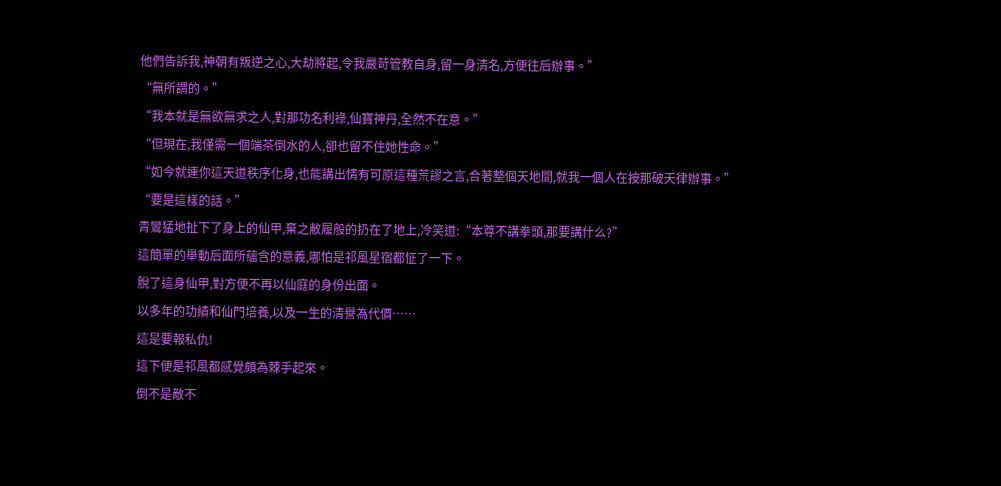他們告訴我,神朝有叛逆之心,大劫將起,令我嚴苛管教自身,留一身清名,方便往后辦事。”
“無所謂的。”
“我本就是無欲無求之人,對那功名利祿,仙寶神丹,全然不在意。”
“但現在,我僅需一個端茶倒水的人,卻也留不住她性命。”
“如今就連你這天道秩序化身,也能講出情有可原這種荒謬之言,合著整個天地間,就我一個人在按那破天律辦事。”
“要是這樣的話。”
青鸞猛地扯下了身上的仙甲,棄之敝履般的扔在了地上,冷笑道:“本尊不講拳頭,那要講什么?”
這簡單的舉動后面所蘊含的意義,哪怕是祁風星宿都怔了一下。
脫了這身仙甲,對方便不再以仙庭的身份出面。
以多年的功績和仙門培養,以及一生的清譽為代價……
這是要報私仇!
這下便是祁風都感覺頗為棘手起來。
倒不是敵不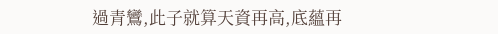過青鸞,此子就算天資再高,底蘊再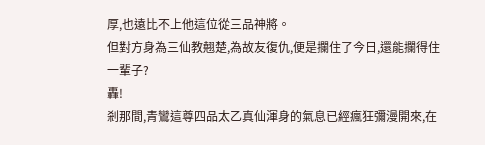厚,也遠比不上他這位從三品神將。
但對方身為三仙教翹楚,為故友復仇,便是攔住了今日,還能攔得住一輩子?
轟!
剎那間,青鸞這尊四品太乙真仙渾身的氣息已經瘋狂彌漫開來,在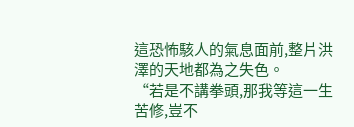這恐怖駭人的氣息面前,整片洪澤的天地都為之失色。
“若是不講拳頭,那我等這一生苦修,豈不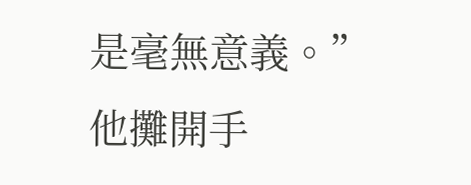是毫無意義。”
他攤開手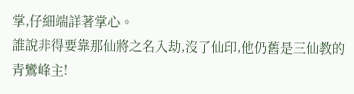掌,仔細端詳著掌心。
誰說非得要靠那仙將之名入劫,沒了仙印,他仍舊是三仙教的青鸞峰主!